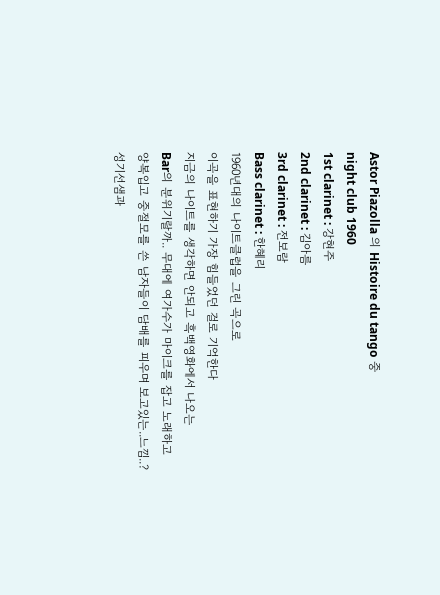Astor Piazolla 의 Histoire du tango 중
night club 1960
1st clarinet : 강현주
2nd clarinet : 김아름
3rd clarinet : 전보람
Bass clarinet : 한혜리
1960년대의 나이트클럽을 그린 곡으로
이곡을 표현하기 가장 힘들었던 걸로 기억한다
지금의 나이트를 생각하면 안되고 흑백영화에서 나오는
Bar의 분위기랄까.. 무대에 여가수가 마이크를 잡고 노래하고
양복입고 중절모를 쓴 남자들이 담배를 피우며 보고있는..느낌..?
성기선샘과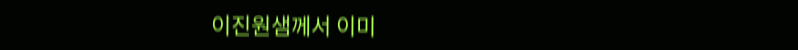이진원샘께서 이미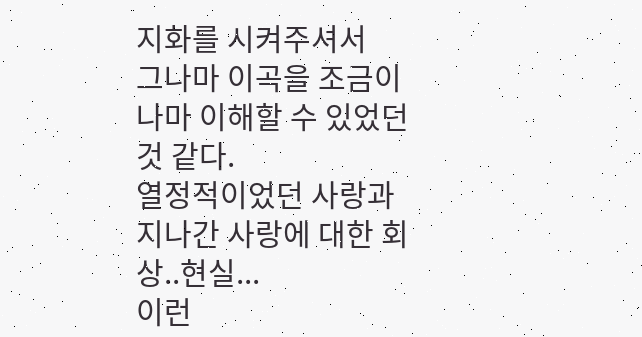지화를 시켜주셔서
그나마 이곡을 조금이나마 이해할 수 있었던 것 같다.
열정적이었던 사랑과 지나간 사랑에 대한 회상..현실...
이런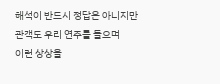해석이 반드시 정답은 아니지만
관객도 우리 연주를 들으며
이런 상상을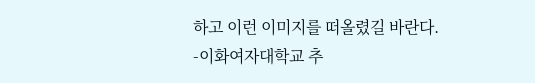하고 이런 이미지를 떠올렸길 바란다.
-이화여자대학교 추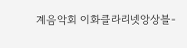계음악회 이화클라리넷앙상블-